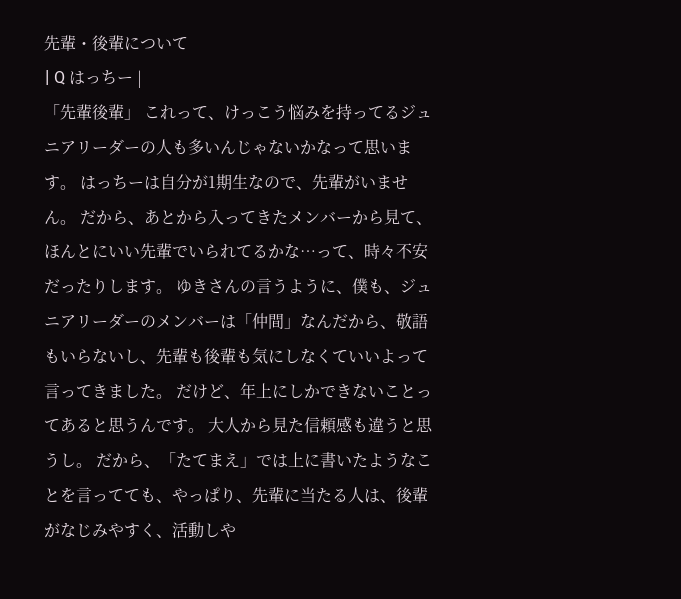先輩・後輩について
| Q はっちー |
「先輩後輩」 これって、けっこう悩みを持ってるジュニアリーダーの人も多いんじゃないかなって思います。 はっちーは自分が1期生なので、先輩がいません。 だから、あとから入ってきたメンバーから見て、ほんとにいい先輩でいられてるかな…って、時々不安だったりします。 ゆきさんの言うように、僕も、ジュニアリーダーのメンバーは「仲間」なんだから、敬語もいらないし、先輩も後輩も気にしなくていいよって言ってきました。 だけど、年上にしかできないことってあると思うんです。 大人から見た信頼感も違うと思うし。 だから、「たてまえ」では上に書いたようなことを言ってても、やっぱり、先輩に当たる人は、後輩がなじみやすく、活動しや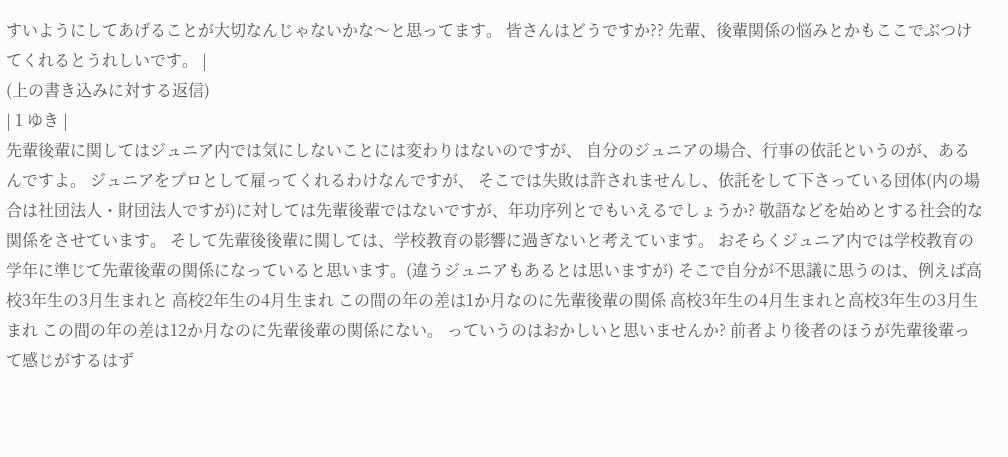すいようにしてあげることが大切なんじゃないかな〜と思ってます。 皆さんはどうですか?? 先輩、後輩関係の悩みとかもここでぶつけてくれるとうれしいです。 |
(上の書き込みに対する返信)
| 1 ゆき |
先輩後輩に関してはジュニア内では気にしないことには変わりはないのですが、 自分のジュニアの場合、行事の依託というのが、あるんですよ。 ジュニアをプロとして雇ってくれるわけなんですが、 そこでは失敗は許されませんし、依託をして下さっている団体(内の場合は社団法人・財団法人ですが)に対しては先輩後輩ではないですが、年功序列とでもいえるでしょうか? 敬語などを始めとする社会的な関係をさせています。 そして先輩後後輩に関しては、学校教育の影響に過ぎないと考えています。 おそらくジュニア内では学校教育の学年に準じて先輩後輩の関係になっていると思います。(違うジュニアもあるとは思いますが) そこで自分が不思議に思うのは、例えば高校3年生の3月生まれと 高校2年生の4月生まれ この間の年の差は1か月なのに先輩後輩の関係 高校3年生の4月生まれと高校3年生の3月生まれ この間の年の差は12か月なのに先輩後輩の関係にない。 っていうのはおかしいと思いませんか? 前者より後者のほうが先輩後輩って感じがするはず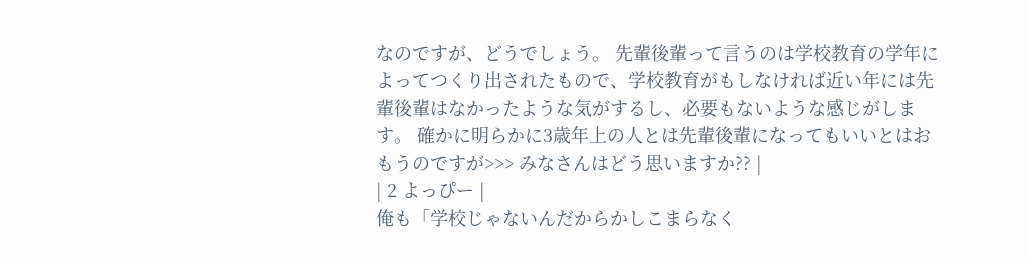なのですが、どうでしょう。 先輩後輩って言うのは学校教育の学年によってつくり出されたもので、学校教育がもしなければ近い年には先輩後輩はなかったような気がするし、必要もないような感じがします。 確かに明らかに3歳年上の人とは先輩後輩になってもいいとはおもうのですが>>> みなさんはどう思いますか?? |
| 2 よっぴー |
俺も「学校じゃないんだからかしこまらなく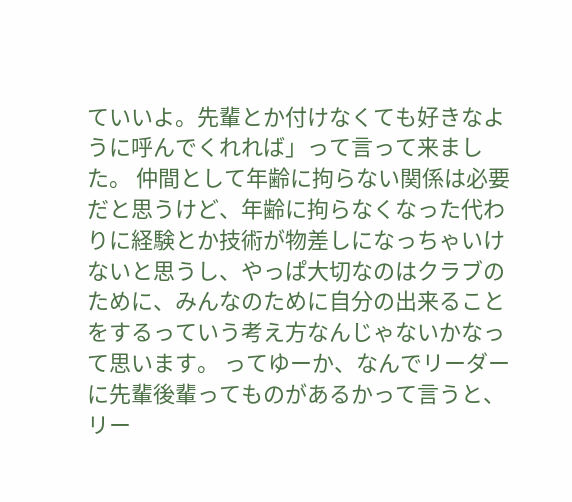ていいよ。先輩とか付けなくても好きなように呼んでくれれば」って言って来ました。 仲間として年齢に拘らない関係は必要だと思うけど、年齢に拘らなくなった代わりに経験とか技術が物差しになっちゃいけないと思うし、やっぱ大切なのはクラブのために、みんなのために自分の出来ることをするっていう考え方なんじゃないかなって思います。 ってゆーか、なんでリーダーに先輩後輩ってものがあるかって言うと、リー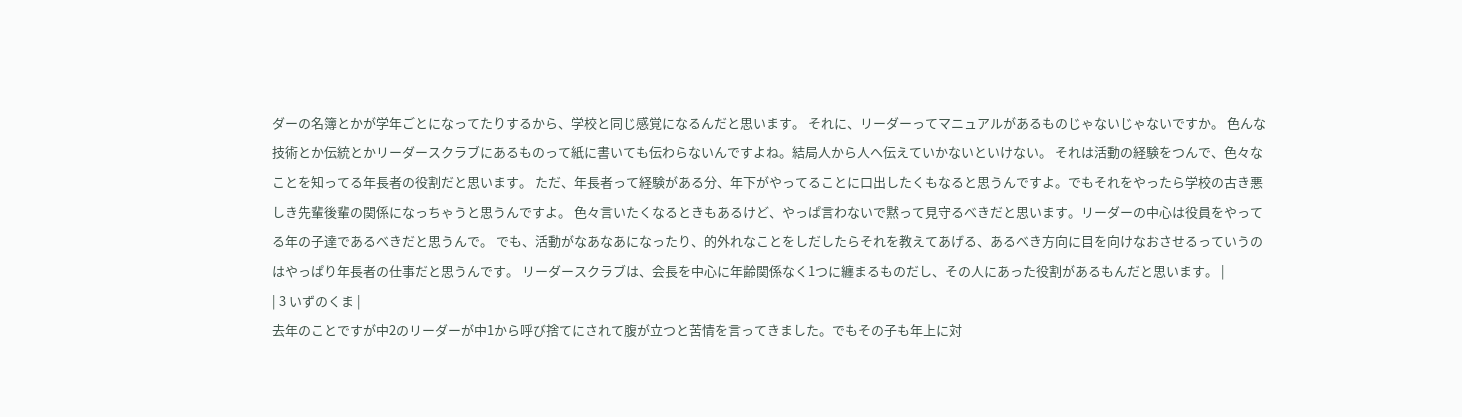ダーの名簿とかが学年ごとになってたりするから、学校と同じ感覚になるんだと思います。 それに、リーダーってマニュアルがあるものじゃないじゃないですか。 色んな技術とか伝統とかリーダースクラブにあるものって紙に書いても伝わらないんですよね。結局人から人へ伝えていかないといけない。 それは活動の経験をつんで、色々なことを知ってる年長者の役割だと思います。 ただ、年長者って経験がある分、年下がやってることに口出したくもなると思うんですよ。でもそれをやったら学校の古き悪しき先輩後輩の関係になっちゃうと思うんですよ。 色々言いたくなるときもあるけど、やっぱ言わないで黙って見守るべきだと思います。リーダーの中心は役員をやってる年の子達であるべきだと思うんで。 でも、活動がなあなあになったり、的外れなことをしだしたらそれを教えてあげる、あるべき方向に目を向けなおさせるっていうのはやっぱり年長者の仕事だと思うんです。 リーダースクラブは、会長を中心に年齢関係なく1つに纏まるものだし、その人にあった役割があるもんだと思います。 |
| 3 いずのくま |
去年のことですが中2のリーダーが中1から呼び捨てにされて腹が立つと苦情を言ってきました。でもその子も年上に対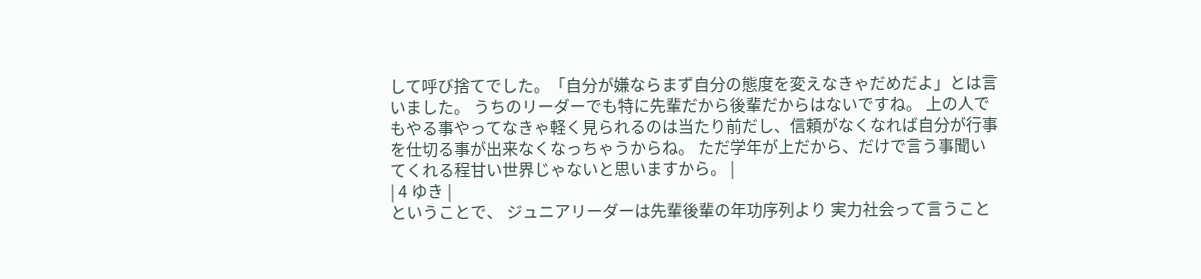して呼び捨てでした。「自分が嫌ならまず自分の態度を変えなきゃだめだよ」とは言いました。 うちのリーダーでも特に先輩だから後輩だからはないですね。 上の人でもやる事やってなきゃ軽く見られるのは当たり前だし、信頼がなくなれば自分が行事を仕切る事が出来なくなっちゃうからね。 ただ学年が上だから、だけで言う事聞いてくれる程甘い世界じゃないと思いますから。 |
| 4 ゆき |
ということで、 ジュニアリーダーは先輩後輩の年功序列より 実力社会って言うこと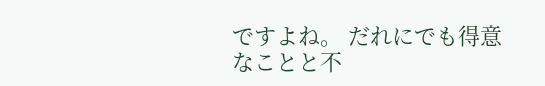ですよね。 だれにでも得意なことと不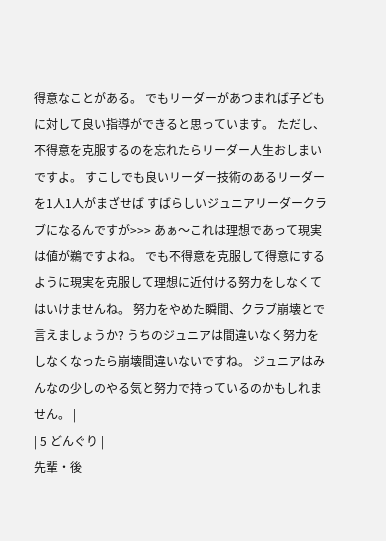得意なことがある。 でもリーダーがあつまれば子どもに対して良い指導ができると思っています。 ただし、不得意を克服するのを忘れたらリーダー人生おしまいですよ。 すこしでも良いリーダー技術のあるリーダーを1人1人がまざせば すばらしいジュニアリーダークラブになるんですが>>> あぁ〜これは理想であって現実は値が鵜ですよね。 でも不得意を克服して得意にするように現実を克服して理想に近付ける努力をしなくてはいけませんね。 努力をやめた瞬間、クラブ崩壊とで言えましょうか? うちのジュニアは間違いなく努力をしなくなったら崩壊間違いないですね。 ジュニアはみんなの少しのやる気と努力で持っているのかもしれません。 |
| 5 どんぐり |
先輩・後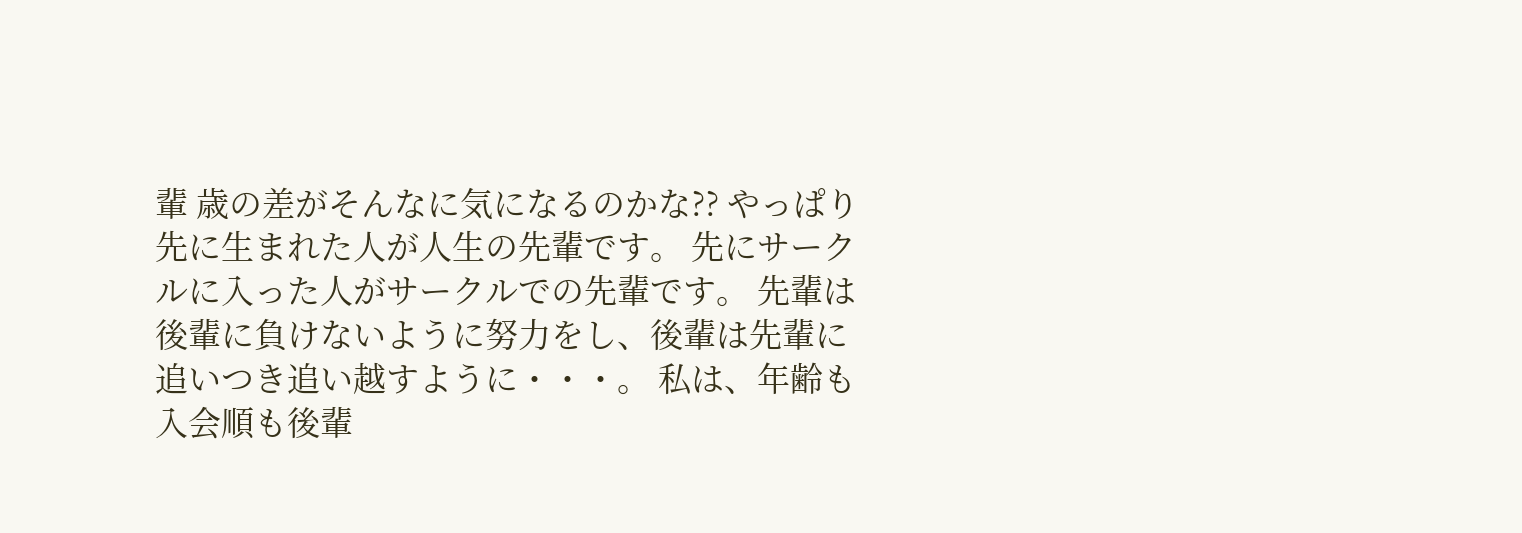輩 歳の差がそんなに気になるのかな?? やっぱり先に生まれた人が人生の先輩です。 先にサークルに入った人がサークルでの先輩です。 先輩は後輩に負けないように努力をし、後輩は先輩に追いつき追い越すように・・・。 私は、年齢も入会順も後輩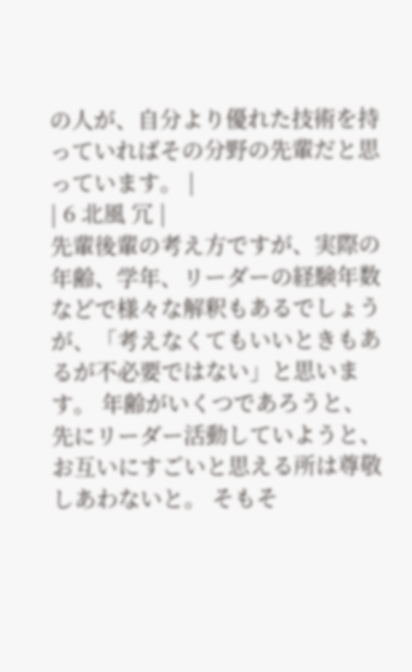の人が、自分より優れた技術を持っていればその分野の先輩だと思っています。 |
| 6 北風 冗 |
先輩後輩の考え方ですが、実際の年齢、学年、リーダーの経験年数などで様々な解釈もあるでしょうが、「考えなくてもいいときもあるが不必要ではない」と思います。 年齢がいくつであろうと、先にリーダー活動していようと、お互いにすごいと思える所は尊敬しあわないと。 そもそ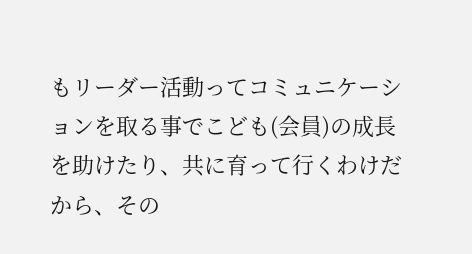もリーダー活動ってコミュニケーションを取る事でこども(会員)の成長を助けたり、共に育って行くわけだから、その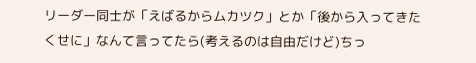リーダー同士が「えばるからムカツク」とか「後から入ってきたくせに」なんて言ってたら(考えるのは自由だけど)ちっ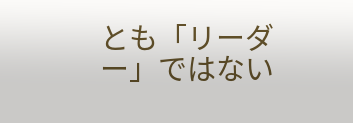とも「リーダー」ではない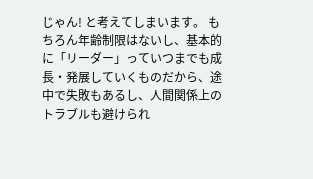じゃん! と考えてしまいます。 もちろん年齢制限はないし、基本的に「リーダー」っていつまでも成長・発展していくものだから、途中で失敗もあるし、人間関係上のトラブルも避けられ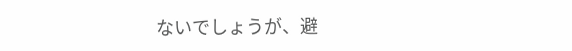ないでしょうが、避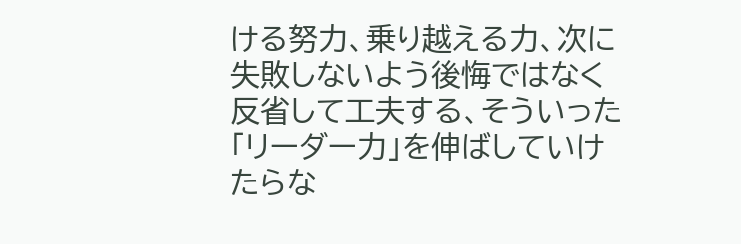ける努力、乗り越える力、次に失敗しないよう後悔ではなく反省して工夫する、そういった「リーダー力」を伸ばしていけたらな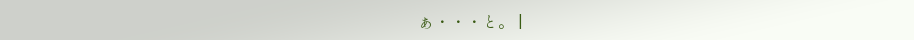ぁ・・・と。 |